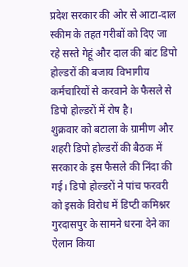प्रदेश सरकार की ओर से आटा-दाल स्कीम के तहत गरीबों को दिए जा रहे सस्ते गेहूं और दाल की बांट डिपो होल्डरों की बजाय विभागीय कर्मचारियों से करवाने के फैसले से डिपो होल्डरों में रोष है।
शुक्रवार को बटाला के ग्रामीण और शहरी डिपो होल्डरों की बैठक में सरकार के इस फैसले की निंदा की गई। डिपो होल्डरों ने पांच फरवरी को इसके विरोध में डिप्टी कमिश्नर गुरदासपुर के सामने धरना देने का ऐलान किया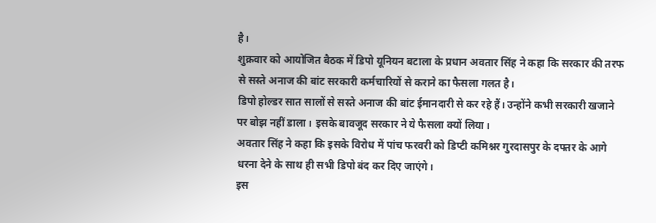है।
शुक्रवार को आयोजित बैठक में डिपो यूनियन बटाला के प्रधान अवतार सिंह ने कहा कि सरकार की तरफ से सस्ते अनाज की बांट सरकारी कर्मचारियों से कराने का फैसला गलत है।
डिपो होल्डर सात सालों से सस्ते अनाज की बांट ईमानदारी से कर रहे हैं। उन्होंने कभी सरकारी खजाने पर बोझ नहीं डाला। इसके बावजूद सरकार ने ये फैसला क्यों लिया।
अवतार सिंह ने कहा कि इसके विरोध में पांच फरवरी को डिप्टी कमिश्नर गुरदासपुर के दफ्तर के आगे धरना देने के साथ ही सभी डिपो बंद कर दिए जाएंगे।
इस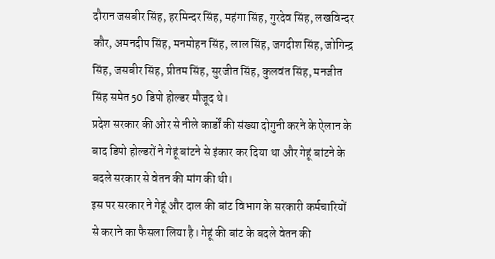दौरान जसबीर सिंह, हरमिन्दर सिंह, महंगा सिंह, गुरदेव सिंह, लखविन्दर कौर, अमनदीप सिंह, मनमोहन सिंह, लाल सिंह, जगदीश सिंह, जोगिन्द्र सिंह, जसबीर सिंह, प्रीतम सिंह, सुरजीत सिंह, कुलवंत सिंह, मनजीत सिंह समेत 50 डिपो होल्डर मौजूद थे।
प्रदेश सरकार की ओर से नीले कार्डों की संख्या दोगुनी करने के ऐलान के बाद डिपो होल्डरों ने गेहूं बांटने से इंकार कर दिया था और गेहूं बांटने के बदले सरकार से वेतन की मांग की थी।
इस पर सरकार ने गेहूं और दाल की बांट विभाग के सरकारी कर्मचारियों से कराने का फैसला लिया है। गेहूं की बांट के बदले वेतन की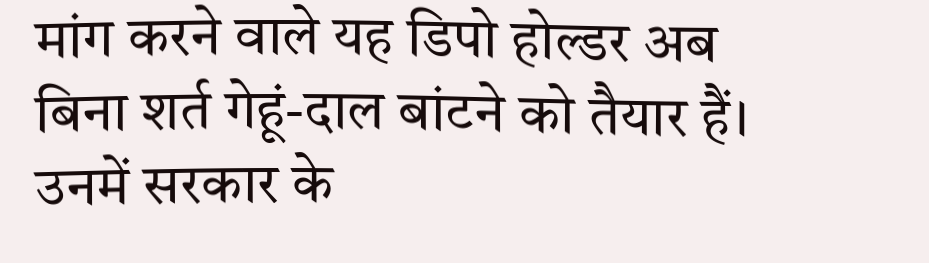मांग करने वाले यह डिपो होल्डर अब बिना शर्त गेहूं-दाल बांटने को तैयार हैं। उनमें सरकार के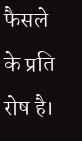फैसले के प्रति रोष है।